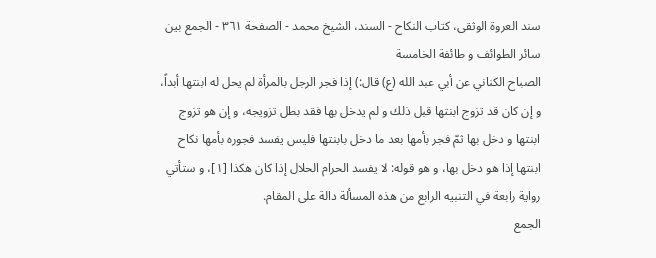سند العروة الوثقى، كتاب النكاح - السند، الشيخ محمد - الصفحة ٣٦١ - الجمع بين سائر الطوائف و طائفة الخامسة
الصباح الكناني عن أبي عبد الله (ع) قال:) إذا فجر الرجل بالمرأة لم يحل له ابنتها أبداً، و إن كان قد تزوج ابنتها قبل ذلك و لم يدخل بها فقد بطل تزويجه، و إن هو تزوج ابنتها و دخل بها ثمّ فجر بأمها بعد ما دخل بابنتها فليس يفسد فجوره بأمها نكاح ابنتها إذا هو دخل بها، و هو قوله: لا يفسد الحرام الحلال إذا كان هكذا [١]، و ستأتي رواية رابعة في التنبيه الرابع من هذه المسألة دالة على المقام.
الجمع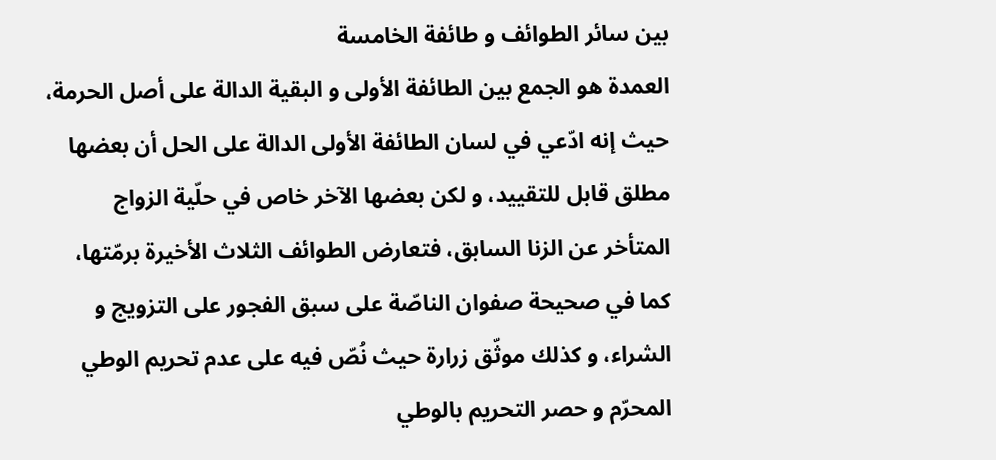بين سائر الطوائف و طائفة الخامسة
العمدة هو الجمع بين الطائفة الأولى و البقية الدالة على أصل الحرمة، حيث إنه ادّعي في لسان الطائفة الأولى الدالة على الحل أن بعضها مطلق قابل للتقييد، و لكن بعضها الآخر خاص في حلّية الزواج المتأخر عن الزنا السابق، فتعارض الطوائف الثلاث الأخيرة برمّتها، كما في صحيحة صفوان الناصّة على سبق الفجور على التزويج و الشراء، و كذلك موثّق زرارة حيث نُصّ فيه على عدم تحريم الوطي المحرّم و حصر التحريم بالوطي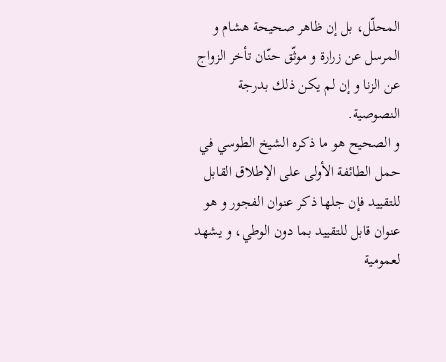المحلّل، بل إن ظاهر صحيحة هشام و المرسل عن زرارة و موثّق حنّان تأخر الزواج عن الزنا و إن لم يكن ذلك بدرجة النصوصية.
و الصحيح هو ما ذكره الشيخ الطوسي في حمل الطائفة الأولى على الإطلاق القابل للتقييد فإن جلها ذكر عنوان الفجور و هو عنوان قابل للتقييد بما دون الوطي، و يشهد لعمومية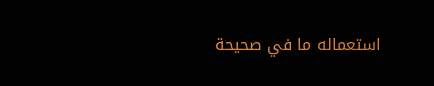استعماله ما في صحيحة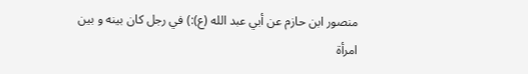منصور ابن حازم عن أبي عبد الله (ع):) في رجل كان بينه و بين امرأة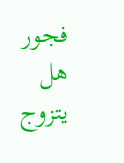فجور هل يتزوج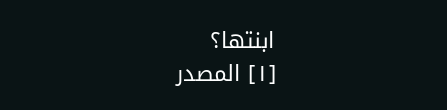ابنتها؟
[١] المصدر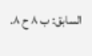السابق: ب ٨ ح ٨.